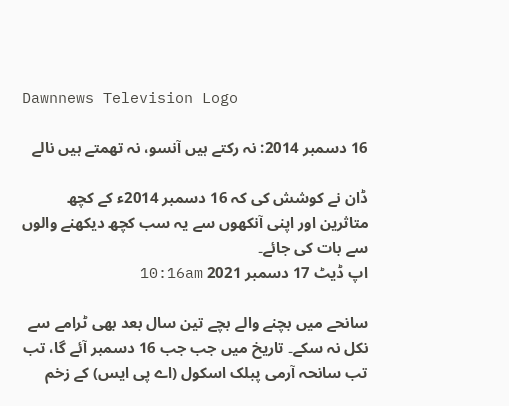Dawnnews Television Logo

16 دسمبر 2014: نہ رکتے ہیں آنسو، نہ تھمتے ہیں نالے

ڈان نے کوشش کی کہ 16 دسمبر 2014ء کے کچھ متاثرین اور اپنی آنکھوں سے یہ سب کچھ دیکھنے والوں سے بات کی جائے۔
اپ ڈیٹ 17 دسمبر 2021 10:16am

سانحے میں بچنے والے بچے تین سال بعد بھی ٹرامے سے نکل نہ سکے۔ تاریخ میں جب جب 16 دسمبر آئے گا، تب تب سانحہ آرمی پبلک اسکول (اے پی ایس) کے زخم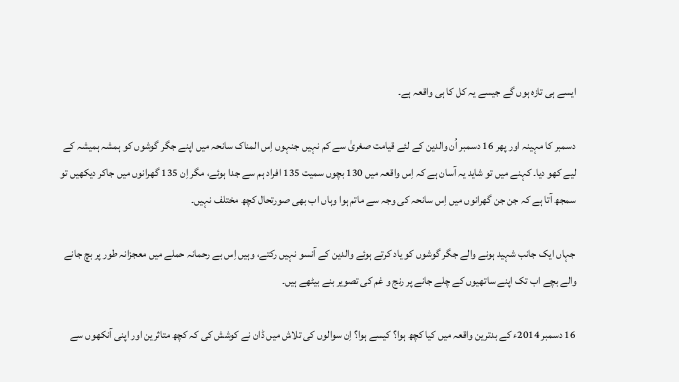ایسے ہی تازہ ہوں گے جیسے یہ کل کا ہی واقعہ ہے۔

دسمبر کا مہینہ اور پھر 16 دسمبر اُن والدین کے لئے قیامت صغریٰ سے کم نہیں جنہوں اِس المناک سانحہ میں اپنے جگر گوشوں کو ہمشہ ہمیشہ کے لیے کھو دیا۔ کہنے میں تو شاید یہ آسان ہے کہ اِس واقعہ میں 130 بچوں سمیت 135 افراد ہم سے جدا ہوئے، مگر اِن 135 گھرانوں میں جاکر دیکھیں تو سمجھ آتا ہے کہ جن جن گھرانوں میں اِس سانحہ کی وجہ سے ماتم ہوا وہاں اب بھی صورتحال کچھ مختلف نہیں۔

جہاں ایک جانب شہید ہونے والے جگر گوشوں کو یاد کرتے ہوئے والدین کے آنسو نہیں رکتے، وہیں اِس بے رحمانہ حملے میں معجزانہ طور پر بچ جانے والے بچے اب تک اپنے ساتھیوں کے چلے جانے پر رنج و غم کی تصویر بنے بیٹھے ہیں۔

16 دسمبر 2014ء کے بدترین واقعہ میں کیا کچھ ہوا؟ کیسے ہوا؟ اِن سوالوں کی تلاش میں ڈان نے کوشش کی کہ کچھ متاثرین اور اپنی آنکھوں سے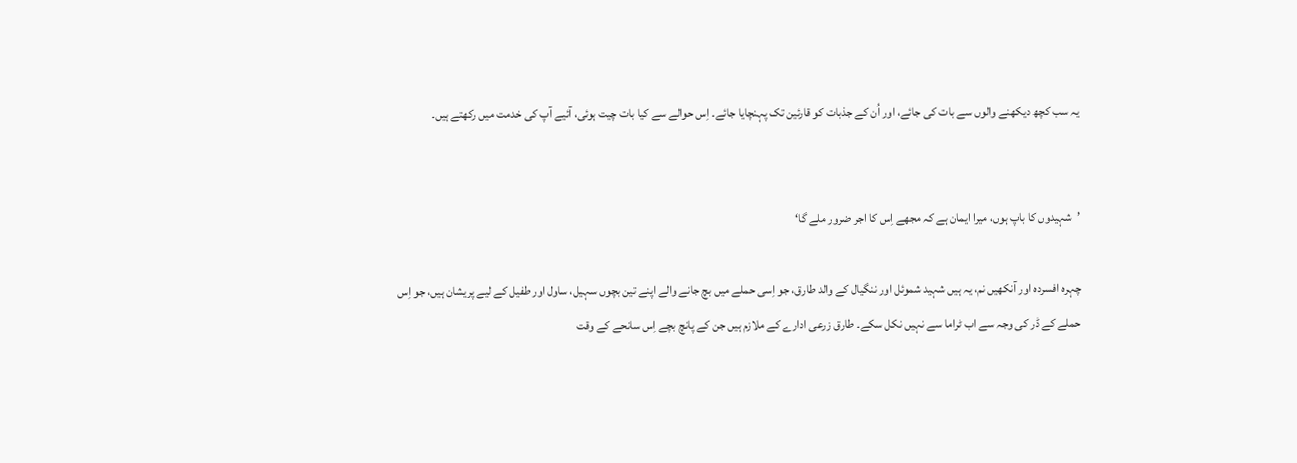یہ سب کچھ دیکھنے والوں سے بات کی جائے، اور اُن کے جذبات کو قارئین تک پہنچایا جائے۔ اِس حوالے سے کیا بات چیت ہوئی، آئیے آپ کی خدمت میں رکھتے ہیں۔


’شہیدوں کا باپ ہوں، میرا ایمان ہے کہ مجھے اِس کا اجر ضرور ملے گا‘

چہرہ افسردہ اور آنکھیں نم، یہ ہیں شہید شموئل اور ننگیال کے والد طارق، جو اِسی حملے میں بچ جانے والے اپنے تین بچوں سہیل، ساول اور طفیل کے لیے پریشان ہیں، جو اِس حملے کے ڈر کی وجہ سے اب ٹراما سے نہیں نکل سکے۔ طارق زرعی ادارے کے ملازم ہیں جن کے پانچ بچے اِس سانحے کے وقت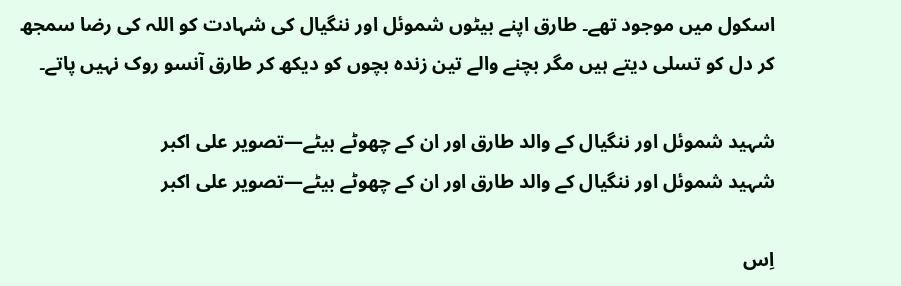اسکول میں موجود تھے۔ طارق اپنے بیٹوں شموئل اور ننگیال کی شہادت کو اللہ کی رضا سمجھ کر دل کو تسلی دیتے ہیں مگر بچنے والے تین زندہ بچوں کو دیکھ کر طارق آنسو روک نہیں پاتے۔

شہید شموئل اور ننگیال کے والد طارق اور ان کے چھوٹے بیٹے—تصویر علی اکبر
شہید شموئل اور ننگیال کے والد طارق اور ان کے چھوٹے بیٹے—تصویر علی اکبر

اِس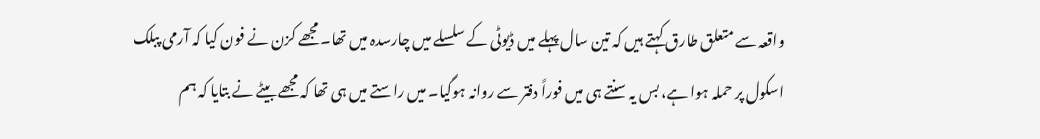واقعہ سے متعلق طارق کہتے ہیں کہ تین سال پہلے میں ڈیوٹی کے سلسلے میں چارسدہ میں تھا۔ مجھے کزن نے فون کیا کہ آرمی پبلک اسکول پر حملہ ہوا ہے، بس یہ سنتے ہی میں فوراً دفتر سے روانہ ہوگیا۔ میں راستے میں ہی تھا کہ مجھے بیٹے نے بتایا کہ ہم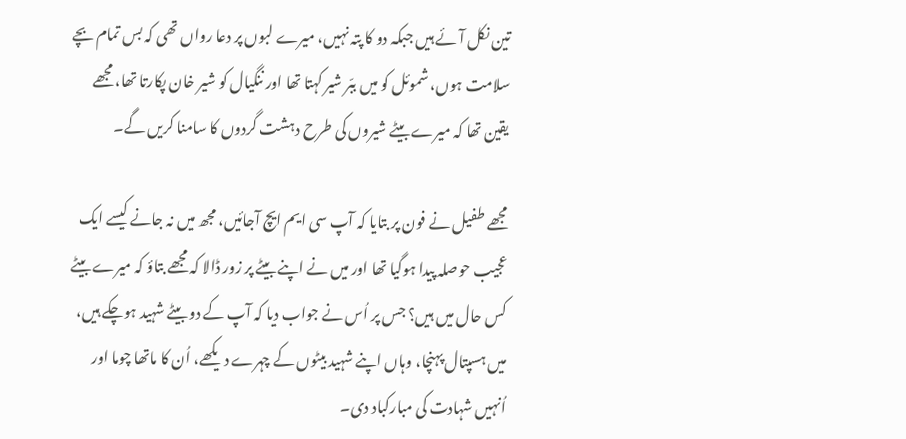تین نکل آئے ہیں جبکہ دو کا پتہ نہیں، میرے لبوں پر دعا رواں تھی کہ بس تمام بچے سلامت ہوں، شموئل کو میں ببّر شیر کہتا تھا اور ننگیال کو شیر خان پکارتا تھا، مجھے یقین تھا کہ میرے بیٹے شیروں کی طرح دہشت گردوں کا سامنا کریں گے۔

مجھے طفیل نے فون پر بتایا کہ آپ سی ایم ایچ آجائیں، مجھ میں نہ جانے کیسے ایک عجیب حوصلہ پیدا ہوگیا تھا اور میں نے اپنے بیٹے پر زور ڈالا کہ مجھے بتاؤ کہ میرے بیٹے کس حال میں ہیں؟ جس پر اُس نے جواب دیا کہ آپ کے دو بیٹے شہید ہوچکے ہیں، میں ہسپتال پہنچا، وہاں اپنے شہید بیٹوں کے چہرے دیکھے، اُن کا ماتھا چوما اور اُنہیں شہادت کی مبارکباد دی۔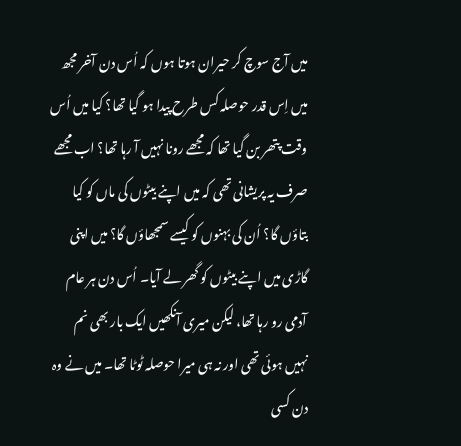میں آج سوچ کر حیران ہوتا ہوں کہ اُس دن آخر مجھ میں اِس قدر حوصلہ کس طرح پیدا ہو گیا تھا؟ کیا میں اُس وقت پتھر بن گیا تھا کہ مجھے رونا نہیں آ رہا تھا؟ اب مجھے صرف یہ پریشانی تھی کہ میں اپنے بیٹوں کی ماں کو کیا بتاؤں گا؟ اُن کی بہنوں کو کیسے سمجھاؤں گا؟ میں اپنی گاڑی میں اپنے بیٹوں کو گھر لے آیا۔ اُس دن ہر عام آدمی رو رہا تھا، لیکن میری آنکھیں ایک بار بھی نم نہیں ہوئی تھی اور نہ ہی میرا حوصلہ ٹوٹا تھا۔ میں نے وہ دن کسی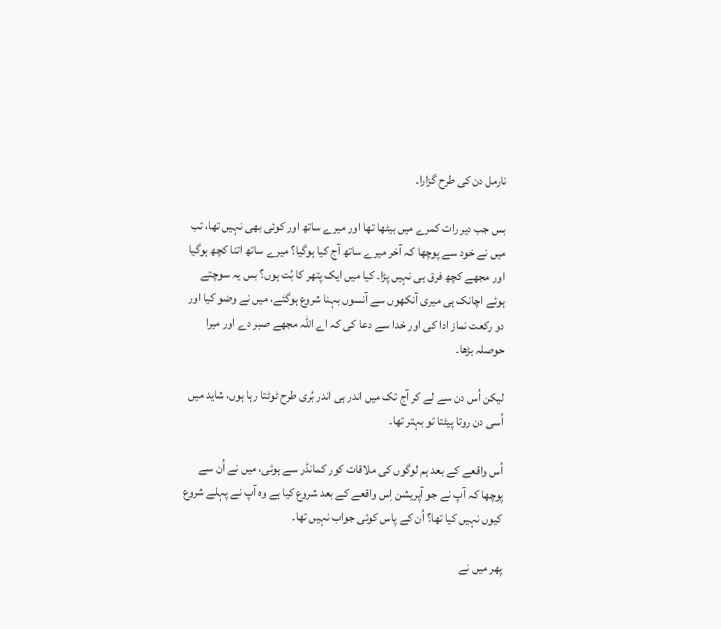نارمل دن کی طرح گزارا۔

بس جب دیر رات کمرے میں بیٹھا تھا اور میرے ساتھ اور کوئی بھی نہیں تھا، تب میں نے خود سے پوچھا کہ آخر میرے ساتھ آج کیا ہوگیا؟ میرے ساتھ اتنا کچھ ہوگیا اور مجھے کچھ فرق ہی نہیں پڑا۔ کیا میں ایک پتھر کا بُت ہوں؟ بس یہ سوچتے ہوئے اچانک ہی میری آنکھوں سے آنسوں بہنا شروع ہوگئے، میں نے وضو کیا اور دو رکعت نماز ادا کی اور خدا سے دعا کی کہ اے اللہ مجھے صبر دے اور میرا حوصلہ بڑھا۔

لیکن اُس دن سے لے کر آج تک میں اندر ہی اندر بُری طرح ٹوٹتا رہا ہوں، شاید میں اُسی دن روتا پیٹتا تو بہتر تھا۔

اُس واقعے کے بعد ہم لوگوں کی ملاقات کور کمانڈر سے ہوئی، میں نے اُن سے پوچھا کہ آپ نے جو آپریشن اِس واقعے کے بعد شروع کیا ہے وہ آپ نے پہلے شروع کیوں نہیں کیا تھا؟ اُن کے پاس کوئی جواب نہیں تھا۔

پھر میں نے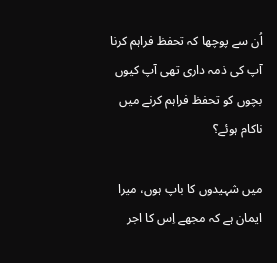اُن سے پوچھا کہ تحفظ فراہم کرنا آپ کی ذمہ داری تھی آپ کیوں بچوں کو تحفظ فراہم کرنے میں ناکام ہوئے؟

میں شہیدوں کا باپ ہوں، میرا ایمان ہے کہ مجھے اِس کا اجر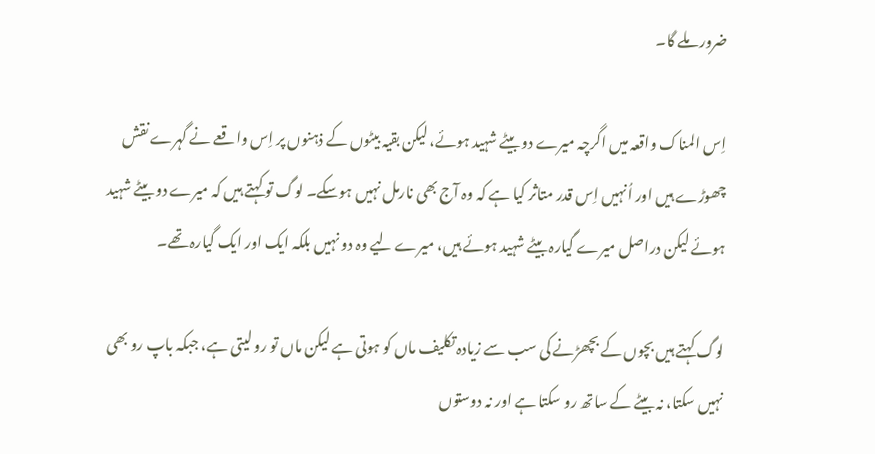ضرور ملے گا۔

اِس المناک واقعہ میں اگرچہ میرے دو بیٹے شہید ہوئے، لیکن بقیہ بیٹوں کے ذہنوں پر اِس واقعے نے گہرے نقش چھوڑے ہیں اور اُنہیں اِس قدر متاثر کیا ہے کہ وہ آج بھی نارمل نہیں ہوسکے۔ لوگ تو کہتے ہیں کہ میرے دو بیٹے شہید ہوئے لیکن دراصل میرے گیارہ بیٹے شہید ہوئے ہیں، میرے لیے وہ دو نہیں بلکہ ایک اور ایک گیارہ تھے۔

لوگ کہتے ہیں بچوں کے بچھڑنے کی سب سے زیادہ تکلیف ماں کو ہوتی ہے لیکن ماں تو رو لیتی ہے، جبکہ باپ رو بھی نہیں سکتا، نہ بیٹے کے ساتھ رو سکتا ہے اور نہ دوستوں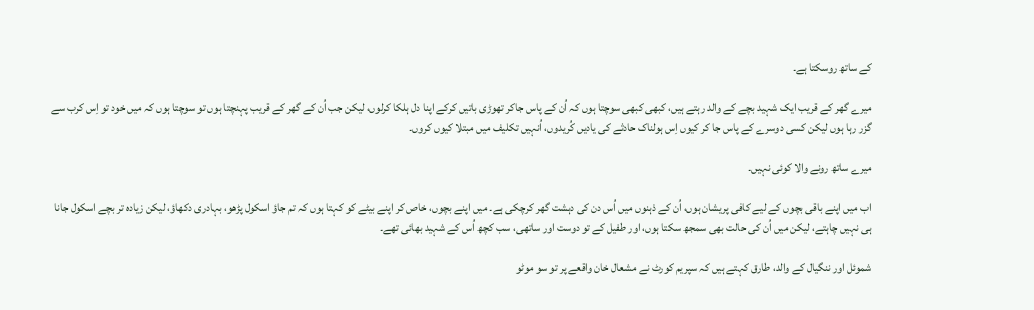کے ساتھ روسکتا ہے۔

میرے گھر کے قریب ایک شہید بچے کے والد رہتے ہیں، کبھی کبھی سوچتا ہوں کہ اُن کے پاس جاکر تھوڑی باتیں کرکے اپنا دل ہلکا کرلوں، لیکن جب اُن کے گھر کے قریب پہنچتا ہوں تو سوچتا ہوں کہ میں خود تو اِس کرب سے گزر رہا ہوں لیکن کسی دوسرے کے پاس جا کر کیوں اِس ہولناک حادثے کی یادیں کُریدوں، اُنہیں تکلیف میں مبتلا کیوں کروں۔

میرے ساتھ رونے والا کوئی نہیں۔

اب میں اپنے باقی بچوں کے لیے کافی پریشان ہوں، اُن کے ذہنوں میں اُس دن کی دہشت گھر کرچکی ہے۔ میں اپنے بچوں، خاص کر اپنے بیٹے کو کہتا ہوں کہ تم جاؤ اسکول پڑھو، بہادری دکھاؤ، لیکن زیادہ تر بچے اسکول جانا ہی نہیں چاہتے، لیکن میں اُن کی حالت بھی سمجھ سکتا ہوں، اور طفیل کے تو دوست اور ساتھی، سب کچھ اُس کے شہید بھائی تھے۔

شموئل اور ننگیال کے والد، طارق کہتے ہیں کہ سپریم کورٹ نے مشعال خان واقعے پر تو سو موٹو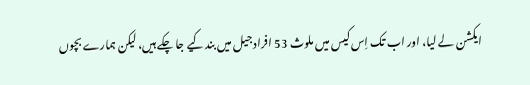ایکشن لے لیا، اور اب تک اِس کیس میں ملوث 53 افراد جیل میں بند کیے جا چکے ہیں، لیکن ہمارے بچوں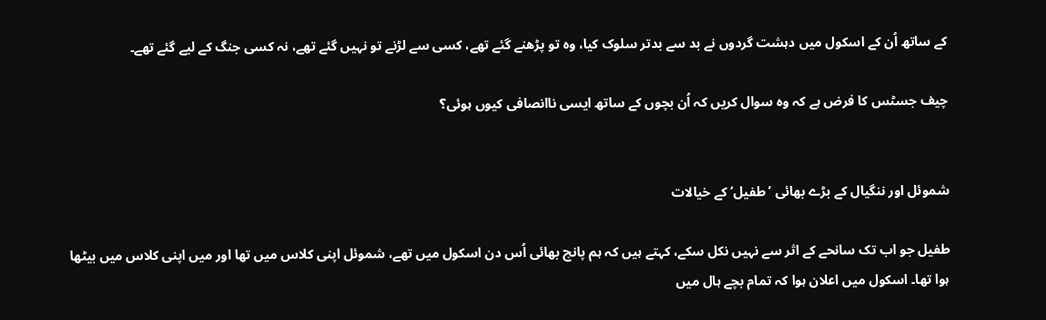کے ساتھ اُن کے اسکول میں دہشت گردوں نے بد سے بدتر سلوک کیا، وہ تو پڑھنے گئے تھے، کسی سے لڑنے تو نہیں گئے تھے، نہ کسی جنگ کے لیے گئے تھے۔

چیف جسٹس کا فرض ہے کہ وہ سوال کریں کہ اُن بچوں کے ساتھ ایسی ناانصافی کیوں ہوئی؟


شموئل اور ننگیال کے بڑے بھائی ’طفیل‘ کے خیالات

طفیل جو اب تک سانحے کے اثر سے نہیں نکل سکے، کہتے ہیں کہ ہم پانچ بھائی اُس دن اسکول میں تھے، شموئل اپنی کلاس میں تھا اور میں اپنی کلاس میں بیٹھا ہوا تھا۔ اسکول میں اعلان ہوا کہ تمام بچے ہال میں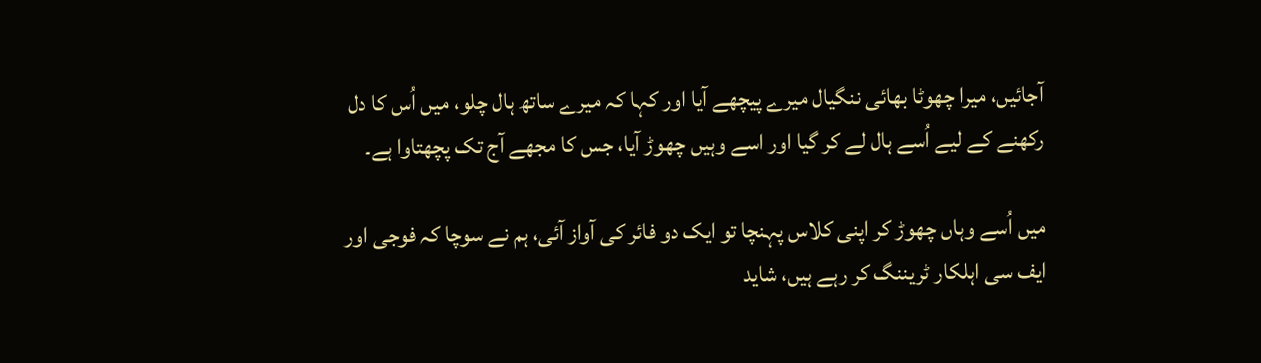آجائیں، میرا چھوٹا بھائی ننگیال میرے پیچھے آیا اور کہا کہ میرے ساتھ ہال چلو، میں اُس کا دل رکھنے کے لیے اُسے ہال لے کر گیا اور اسے وہیں چھوڑ آیا، جس کا مجھے آج تک پچھتاوا ہے۔

میں اُسے وہاں چھوڑ کر اپنی کلاس پہنچا تو ایک دو فائر کی آواز آئی، ہم نے سوچا کہ فوجی اور ایف سی اہلکار ٹریننگ کر رہے ہیں، شاید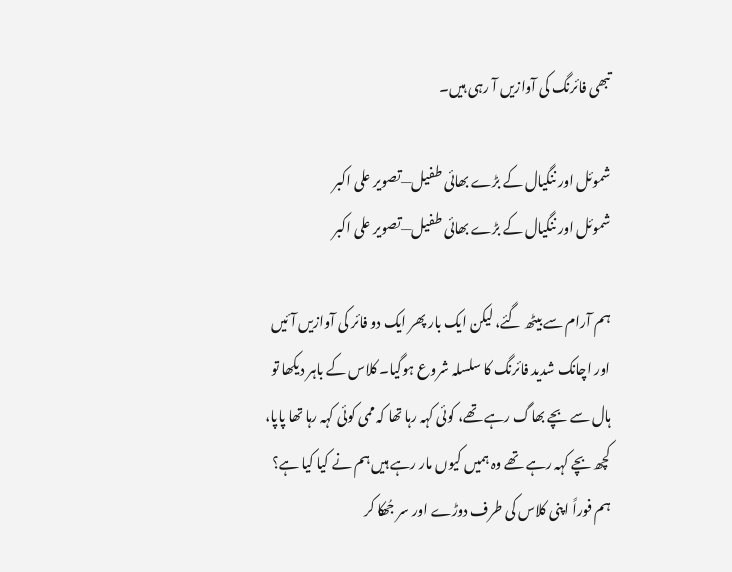تبھی فائرنگ کی آوازیں آ رہی ہیں۔

شموئل اور ننگیال کے بڑے بھائی طفیل—تصویر علی اکبر
شموئل اور ننگیال کے بڑے بھائی طفیل—تصویر علی اکبر

ہم آرام سے بیٹھ گئے، لیکن ایک بار پھر ایک دو فائر کی آوازیں آئیں اور اچانک شدید فائرنگ کا سلسلہ شروع ہوگیا۔ کلاس کے باہر دیکھا تو ہال سے بچے بھاگ رہے تھے، کوئی کہہ رہا تھا کہ ممی کوئی کہہ رہا تھا پاپا، کچھ بچے کہہ رہے تھے وہ ہمیں کیوں مار رہے ہیں ہم نے کیا کیا ہے؟ ہم فوراً اپنی کلاس کی طرف دوڑے اور سر جُھکا کر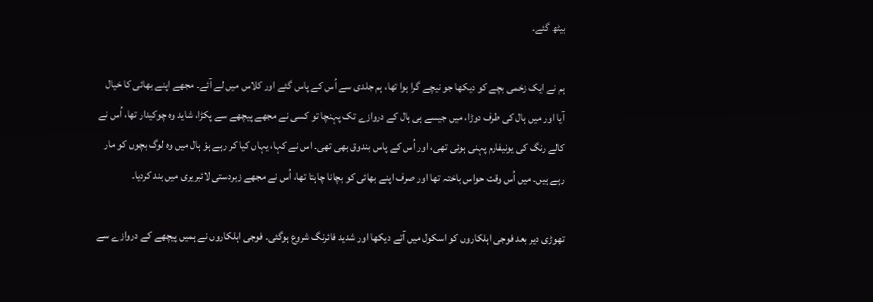بیٹھ گئے۔

ہم نے ایک زخمی بچے کو دیکھا جو نیچے گرا ہوا تھا، ہم جلدی سے اُس کے پاس گئے اور کلاس میں لے آئے۔ مجھے اپنے بھائی کا خیال آیا اور میں ہال کی طرف دوڑا، میں جیسے ہی ہال کے دروازے تک پہنچا تو کسی نے مجھے پیچھے سے پکڑا، شاید وہ چوکیدار تھا، اُس نے کالے رنگ کی یونیفارم پہنی ہوئی تھی، اور اُس کے پاس بندوق بھی تھی۔ اس نے کہا، یہاں کیا کر رہے ہوْ ہال میں وہ لوگ بچوں کو مار رہے ہیں۔ میں اُس وقت حواس باختہ تھا اور صرف اپنے بھائی کو بچانا چاہتا تھا، اُس نے مجھے زبردستی لائبریری میں بند کردیا۔

تھوڑی دیر بعد فوجی اہلکاروں کو اسکول میں آتے دیکھا اور شدید فائرنگ شروع ہوگئی۔ فوجی اہلکاروں نے ہمیں پیچھے کے دروازے سے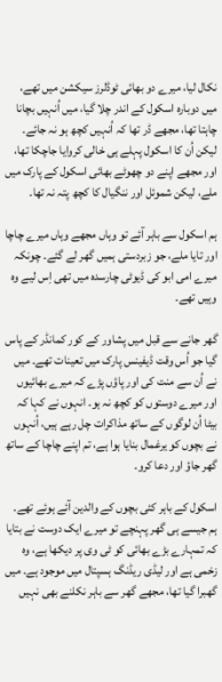نکال لیا، میرے دو بھائی ٹوڈلرز سیکشن میں تھے، میں دوبارہ اسکول کے اندر چلا گیا، میں اُنہیں بچانا چاہتا تھا، مجھے ڈر تھا کہ اُنہیں کچھ ہو نہ جائے۔ لیکن اُن کا اسکول پہلے ہی خالی کروایا جاچکا تھا، اور مجھے اپنے دو چھوٹے بھائی اسکول کے پارک میں ملے، لیکن شموئل اور ننگیال کا کچھ پتہ نہ تھا۔

ہم اسکول سے باہر آئے تو وہاں مجھے وہاں میرے چاچا اور تایا ملے، جو زبردستی ہمیں گھر لے گئے۔ چونکہ میرے امی ابو کی ڈیوٹی چارسدہ میں تھی اِس لیے وہ وہیں تھے۔

گھر جانے سے قبل میں پشاور کے کور کمانڈر کے پاس گیا جو اُس وقت ڈیفینس پارک میں تعینات تھے۔ میں نے اُن سے منت کی اور پاؤں پڑے کہ میرے بھائیوں اور میرے دوستوں کو کچھ نہ ہو۔ انہوں نے کہا کہ بیٹا اُن لوگوں کے ساتھ مذاکرات چل رہے ہیں، اُنہوں نے بچوں کو یرغمال بنایا ہوا ہے، تم اپنے چاچا کے ساتھ گھر جاؤ اور دعا کرو۔

اسکول کے باہر کئی بچوں کے والدین آئے ہوئے تھے۔ ہم جیسے ہی گھر پہنچے تو میرے ایک دوست نے بتایا کہ تمہارے بڑے بھائی کو ٹی وی پر دیکھا ہے، وہ زخمی ہے اور لیڈی ریڈنگ ہسپتال میں موجود ہے۔ میں گھبرا گیا تھا، مجھے گھر سے باہر نکلنے بھی نہیں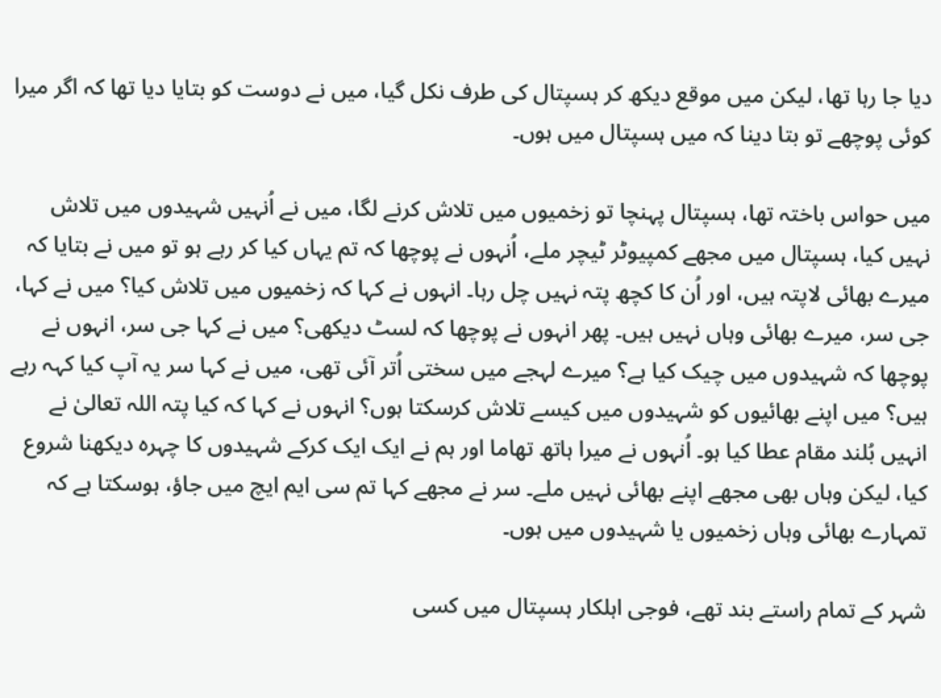دیا جا رہا تھا، لیکن میں موقع دیکھ کر ہسپتال کی طرف نکل گیا، میں نے دوست کو بتایا دیا تھا کہ اگر میرا کوئی پوچھے تو بتا دینا کہ میں ہسپتال میں ہوں۔

میں حواس باختہ تھا، ہسپتال پہنچا تو زخمیوں میں تلاش کرنے لگا، میں نے اُنہیں شہیدوں میں تلاش نہیں کیا، ہسپتال میں مجھے کمپیوٹر ٹیچر ملے، اُنہوں نے پوچھا کہ تم یہاں کیا کر رہے ہو تو میں نے بتایا کہ میرے بھائی لاپتہ ہیں، اور اُن کا کچھ پتہ نہیں چل رہا۔ انہوں نے کہا کہ زخمیوں میں تلاش کیا؟ میں نے کہا، جی سر، میرے بھائی وہاں نہیں ہیں۔ پھر انہوں نے پوچھا کہ لسٹ دیکھی؟ میں نے کہا جی سر، انہوں نے پوچھا کہ شہیدوں میں چیک کیا ہے؟ میرے لہجے میں سختی اُتر آئی تھی، میں نے کہا سر یہ آپ کیا کہہ رہے ہیں؟ میں اپنے بھائیوں کو شہیدوں میں کیسے تلاش کرسکتا ہوں؟ انہوں نے کہا کہ کیا پتہ اللہ تعالیٰ نے انہیں بُلند مقام عطا کیا ہو۔ اُنہوں نے میرا ہاتھ تھاما اور ہم نے ایک ایک کرکے شہیدوں کا چہرہ دیکھنا شروع کیا، لیکن وہاں بھی مجھے اپنے بھائی نہیں ملے۔ سر نے مجھے کہا تم سی ایم ایچ میں جاؤ، ہوسکتا ہے کہ تمہارے بھائی وہاں زخمیوں یا شہیدوں میں ہوں۔

شہر کے تمام راستے بند تھے، فوجی اہلکار ہسپتال میں کسی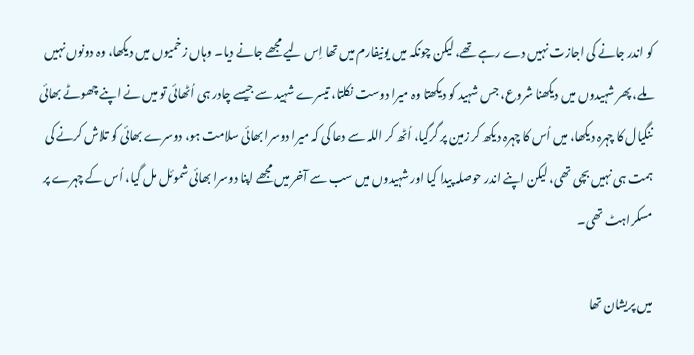کو اندر جانے کی اجازت نہیں دے رہے تھے، لیکن چونکہ میں یونیفارم میں تھا اِس لیے مجھے جانے دیا۔ وہاں زخمیوں میں دیکھا، وہ دونوں نہیں ملے، پھر شہیدوں میں دیکھنا شروع، جس شہید کو دیکھتا وہ میرا دوست نکلتا، تیسرے شہید سے جیسے چادر ہی اُٹھائی تو میں نے اپنے چھوٹے بھائی ننگیال کا چہرہ دیکھا، میں اُس کا چہرہ دیکھ کر زمین پر گرگیا، اُٹھ کر اللہ سے دعا کی کہ میرا دوسرا بھائی سلامت ہو، دوسرے بھائی کو تلاش کرنے کی ہمت ہی نہیں بچی تھی، لیکن اپنے اندر حوصلہ پیدا کیا اور شہیدوں میں سب سے آخر میں مجھے اپنا دوسرا بھائی شموئل مل گیا، اُس کے چہرے پر مسکراہٹ تھی۔

میں پریشان تھا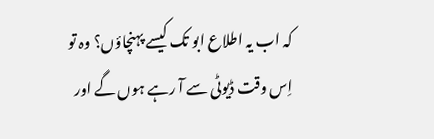کہ اب یہ اطلاع ابو تک کیسے پہنچاؤں؟ وہ تو اِس وقت ڈیوٹی سے آ رہے ہوں گے اور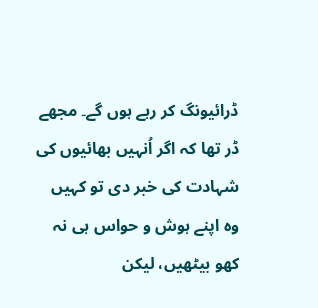ڈرائیونگ کر رہے ہوں گے۔ مجھے ڈر تھا کہ اگر اُنہیں بھائیوں کی شہادت کی خبر دی تو کہیں وہ اپنے ہوش و حواس ہی نہ کھو بیٹھیں، لیکن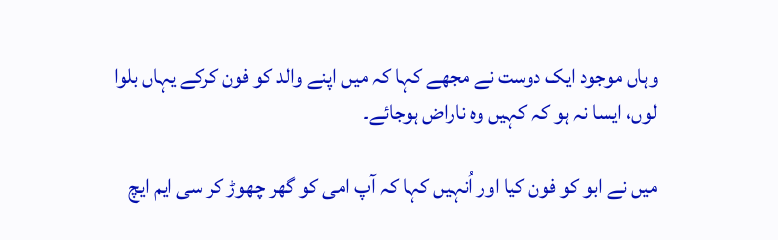وہاں موجود ایک دوست نے مجھے کہا کہ میں اپنے والد کو فون کرکے یہاں بلوا لوں، ایسا نہ ہو کہ کہیں وہ ناراض ہوجائے۔

میں نے ابو کو فون کیا اور اُنہیں کہا کہ آپ امی کو گھر چھوڑ کر سی ایم ایچ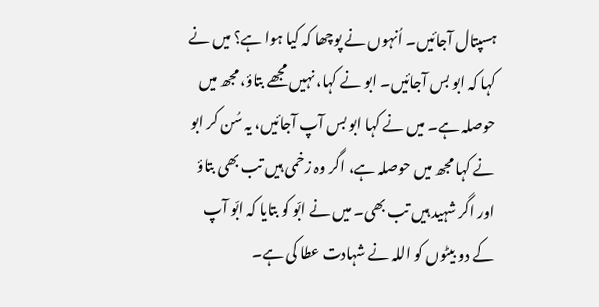ہسپتال آجائیں۔ اُنہوں نے پوچھا کہ کیا ہوا ہے؟ میں نے کہا کہ ابو بس آجائیں۔ ابو نے کہا، نہیں مجھے بتاؤ، مجھ میں حوصلہ ہے۔ میں نے کہا ابو بس آپ آجائیں، یہ سُن کر ابو نے کہا مجھ میں حوصلہ ہے، اگر وہ زخمی ہیں تب بھی بتاؤ اور اگر شہید ہیں تب بھی۔ میں نے ابّو کو بتایا کہ ابّو آپ کے دو بیٹوں کو اللہ نے شہادت عطا کی ہے۔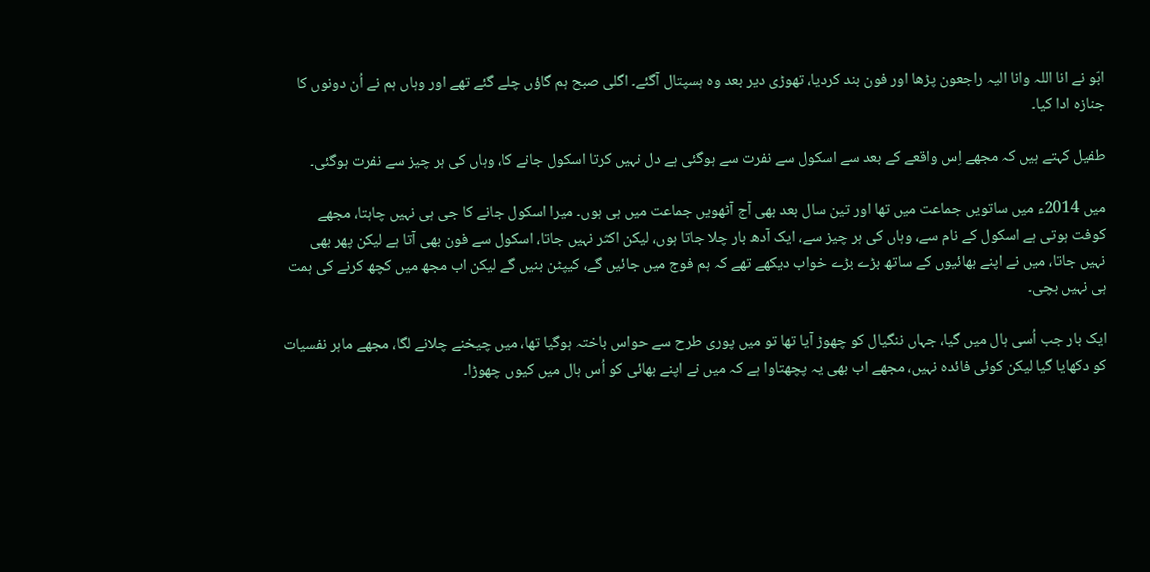ابّو نے انا اللہ وانا الیہ راجعون پڑھا اور فون بند کردیا، تھوڑی دیر بعد وہ ہسپتال آگئے۔ اگلی صبح ہم گاؤں چلے گئے تھے اور وہاں ہم نے اُن دونوں کا جنازہ ادا کیا۔

طفیل کہتے ہیں کہ مجھے اِس واقعے کے بعد سے اسکول سے نفرت سے ہوگئی ہے دل نہیں کرتا اسکول جانے کا، وہاں کی ہر چیز سے نفرت ہوگئی۔

میں 2014ء میں ساتویں جماعت میں تھا اور تین سال بعد بھی آج آٹھویں جماعت میں ہی ہوں۔ میرا اسکول جانے کا جی ہی نہیں چاہتا، مجھے کوفت ہوتی ہے اسکول کے نام سے، وہاں کی ہر چیز سے، ایک آدھ بار چلا جاتا ہوں، لیکن اکثر نہیں جاتا، اسکول سے فون بھی آتا ہے لیکن پھر بھی نہیں جاتا، میں نے اپنے بھائیوں کے ساتھ بڑے بڑے خواب دیکھے تھے کہ ہم فوج میں جائیں گے، کیپٹن بنیں گے لیکن اب مجھ میں کچھ کرنے کی ہمت ہی نہیں بچی۔

ایک بار جب اُسی ہال میں گیا، جہاں ننگیال کو چھوڑ آیا تھا تو میں پوری طرح سے حواس باختہ ہوگیا تھا، میں چیخنے چلانے لگا، مجھے ماہر نفسیات کو دکھایا گیا لیکن کوئی فائدہ نہیں، مجھے اب بھی یہ پچھتاوا ہے کہ میں نے اپنے بھائی کو اُس ہال میں کیوں چھوڑا۔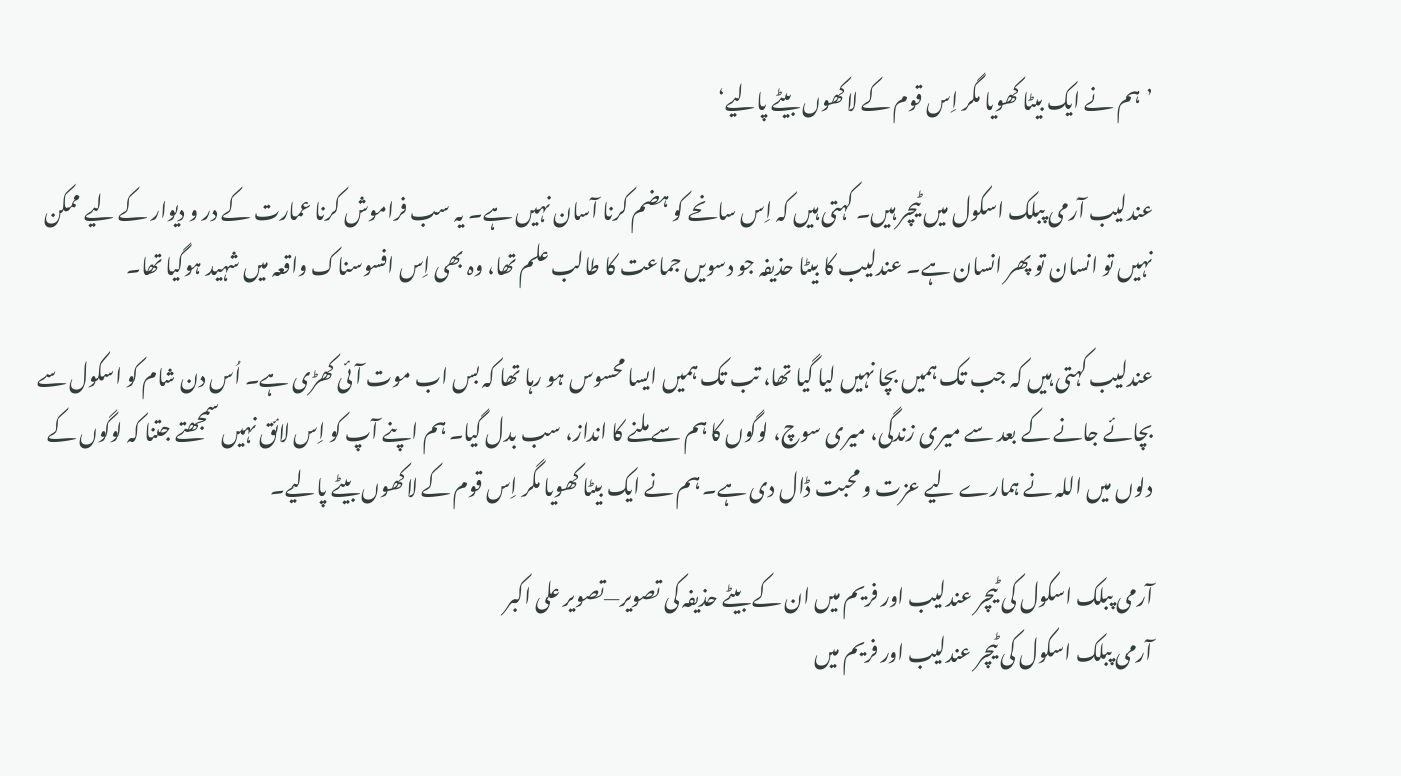’ہم نے ایک بیٹا کھویا مگر اِس قوم کے لاکھوں بیٹے پالیے‘

عندلیب آرمی پبلک اسکول میں ٹیچر ہیں۔ کہتی ہیں کہ اِس سانحے کو ہضم کرنا آسان نہیں ہے۔ یہ سب فراموش کرنا عمارت کے در و دیوار کے لیے ممکن نہیں تو انسان تو پھر انسان ہے۔ عندلیب کا بیٹا حذیفہ جو دسویں جماعت کا طالب علم تھا، وہ بھی اِس افسوسناک واقعہ میں شہید ہوگیا تھا۔

عندلیب کہتی ہیں کہ جب تک ہمیں بچا نہیں لیا گیا تھا، تب تک ہمیں ایسا محسوس ہو رہا تھا کہ بس اب موت آئی کھڑی ہے۔ اُس دن شام کو اسکول سے بچائے جانے کے بعد سے میری زندگی، میری سوچ، لوگوں کا ہم سے ملنے کا انداز، سب بدل گیا۔ ہم اپنے آپ کو اِس لائق نہیں سمجھتے جتنا کہ لوگوں کے دلوں میں اللہ نے ہمارے لیے عزت و محبت ڈال دی ہے۔ ہم نے ایک بیٹا کھویا مگر اِس قوم کے لاکھوں بیٹے پالیے۔

آرمی پبلک اسکول کی ٹیچر عندلیب اور فریم میں ان کے بیٹے حذیفہ کی تصویر—تصویر علی اکبر
آرمی پبلک اسکول کی ٹیچر عندلیب اور فریم میں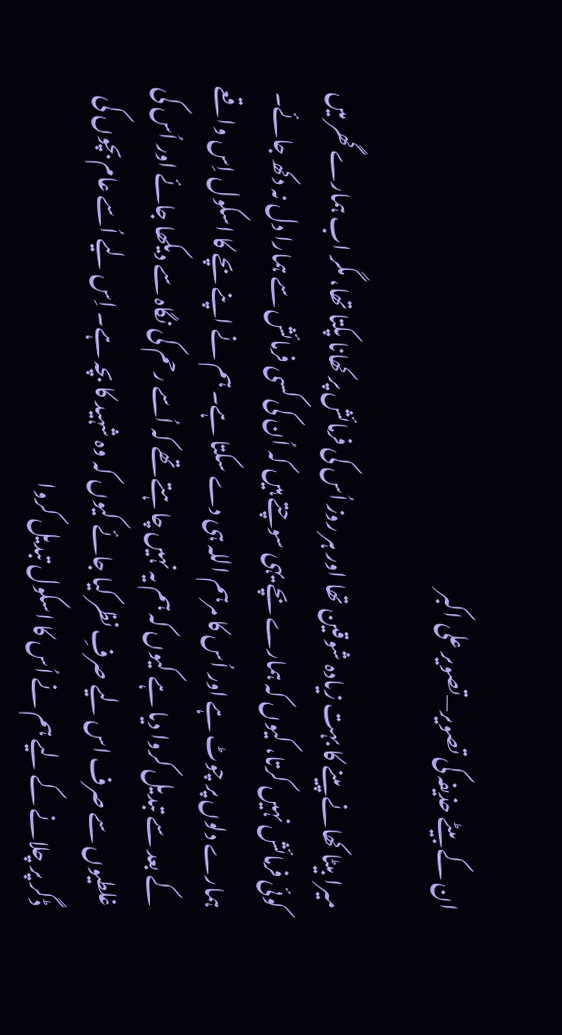ان کے بیٹے حذیفہ کی تصویر—تصویر علی اکبر

میرا بیٹا کھانے پینے کا بہت زیادہ شوقین تھا اور ہر روز اُس کی فرمائش پر کھانا پکتا تھا، مگر اب ہمارے گھر میں کوئی فرمائش نہیں کرتا، کیوں کہ ہمارے بچے یہی سوچتے ہیں کہ اُن کی کسی فرمائش سے ہمارا دل نہ دکھ جائے۔ ہمارے دلوں پر چوٹ ہے اور اُس کا مرہم اللہ ہی دے سکتا ہے۔ ہم نے اپنے بچے کا اسکول اِس واقعے کے بعد سے تبدیل کروا دیا ہے کیوں کہ ہم یہ نہیں چاہتے تھے کہ اُسے رحم کی نگاہ سے دیکھا جائے اور اُس کی غلطیوں سے صرف اس لیے صرفِ نظر کیا جائے کیوں کہ وہ شہید کا بچہ ہے۔ اِس لیے اُسے عام بچوں کی ڈگر پر چلانے کے لیے ہم نے اُس کا اسکول تبدیل کروا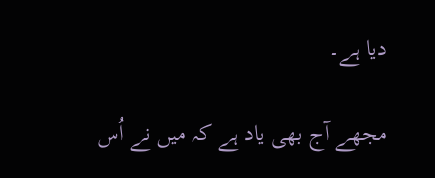دیا ہے۔

مجھے آج بھی یاد ہے کہ میں نے اُس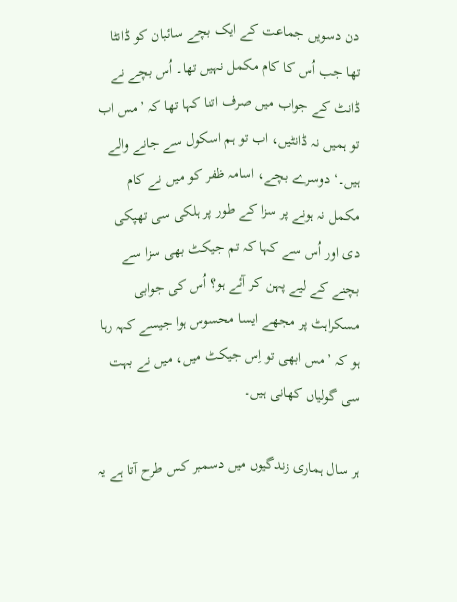دن دسویں جماعت کے ایک بچے سائبان کو ڈانٹا تھا جب اُس کا کام مکمل نہیں تھا۔ اُس بچے نے ڈانٹ کے جواب میں صرف اتنا کہا تھا کہ ’مس اب تو ہمیں نہ ڈانٹیں، اب تو ہم اسکول سے جانے والے ہیں۔‘ دوسرے بچے، اسامہ ظفر کو میں نے کام مکمل نہ ہونے پر سزا کے طور پر ہلکی سی تھپکی دی اور اُس سے کہا کہ تم جیکٹ بھی سزا سے بچنے کے لیے پہن کر آئے ہو؟ اُس کی جوابی مسکراہٹ پر مجھے ایسا محسوس ہوا جیسے کہہ رہا ہو کہ ’مس ابھی تو اِس جیکٹ میں، میں نے بہت سی گولیاں کھانی ہیں۔

ہر سال ہماری زندگیوں میں دسمبر کس طرح آتا ہے یہ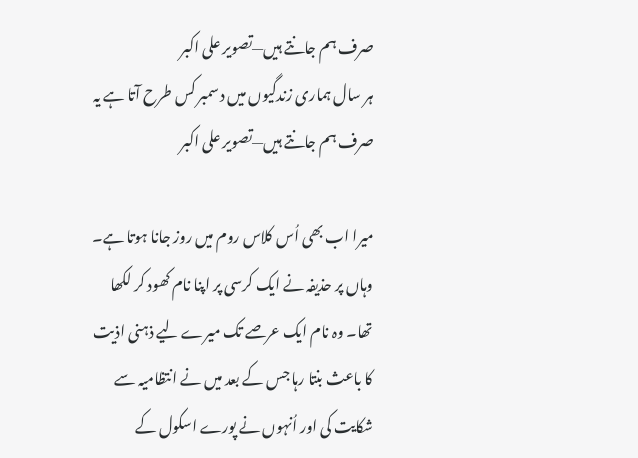صرف ہم جانتے ہیں—تصویر علی اکبر
ہر سال ہماری زندگیوں میں دسمبر کس طرح آتا ہے یہ صرف ہم جانتے ہیں—تصویر علی اکبر

میرا اب بھی اُس کلاس روم میں روز جانا ہوتا ہے۔ وہاں پر حذیفہ نے ایک کرسی پر اپنا نام کھود کر لکھا تھا۔ وہ نام ایک عرصے تک میرے لیے ذہنی اذیت کا باعث بنتا رہا جس کے بعد میں نے انتظامیہ سے شکایت کی اور اُنہوں نے پورے اسکول کے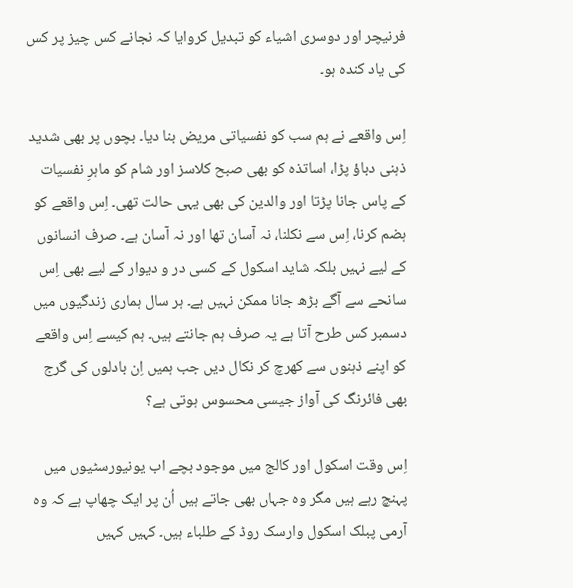فرنیچر اور دوسری اشیاء کو تبدیل کروایا کہ نجانے کس چیز پر کس کی یاد کندہ ہو۔

اِس واقعے نے ہم سب کو نفسیاتی مریض بنا دیا۔ بچوں پر بھی شدید ذہنی دباؤ پڑا، اساتذہ کو بھی صبح کلاسز اور شام کو ماہرِ نفسیات کے پاس جانا پڑتا اور والدین کی بھی یہی حالت تھی۔ اِس واقعے کو ہضم کرنا، اِس سے نکلنا، نہ آسان تھا اور نہ آسان ہے۔ صرف انسانوں کے لیے نہیں بلکہ شاید اسکول کے کسی در و دیوار کے لیے بھی اِس سانحے سے آگے بڑھ جانا ممکن نہیں ہے۔ ہر سال ہماری زندگیوں میں دسمبر کس طرح آتا ہے یہ صرف ہم جانتے ہیں۔ ہم کیسے اِس واقعے کو اپنے ذہنوں سے کھرچ کر نکال دیں جب ہمیں اِن بادلوں کی گرج بھی فائرنگ کی آواز جیسی محسوس ہوتی ہے؟

اِس وقت اسکول اور کالج میں موجود بچے اب یونیورسٹیوں میں پہنچ رہے ہیں مگر وہ جہاں بھی جاتے ہیں اُن پر ایک چھاپ ہے کہ وہ آرمی پبلک اسکول وارسک روڈ کے طلباء ہیں۔ کہیں کہیں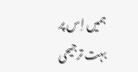ہمیں اِس پر بہت ترجیحی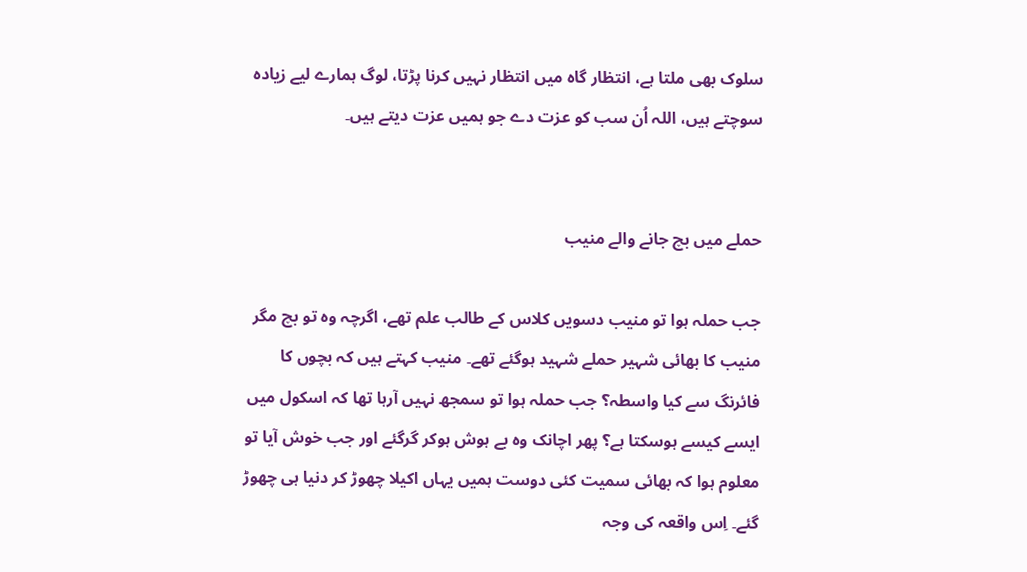سلوک بھی ملتا ہے، انتظار گاہ میں انتظار نہیں کرنا پڑتا، لوگ ہمارے لیے زیادہ سوچتے ہیں، اللہ اُن سب کو عزت دے جو ہمیں عزت دیتے ہیں۔


حملے میں بچ جانے والے منیب

جب حملہ ہوا تو منیب دسویں کلاس کے طالب علم تھے، اگرچہ وہ تو بچ مگر منیب کا بھائی شہیر حملے شہید ہوگئے تھے۔ منیب کہتے ہیں کہ بچوں کا فائرنگ سے کیا واسطہ؟ جب حملہ ہوا تو سمجھ نہیں آرہا تھا کہ اسکول میں ایسے کیسے ہوسکتا ہے؟ پھر اچانک وہ بے ہوش ہوکر گرگئے اور جب خوش آیا تو معلوم ہوا کہ بھائی سمیت کئی دوست ہمیں یہاں اکیلا چھوڑ کر دنیا ہی چھوڑ گئے۔ اِس واقعہ کی وجہ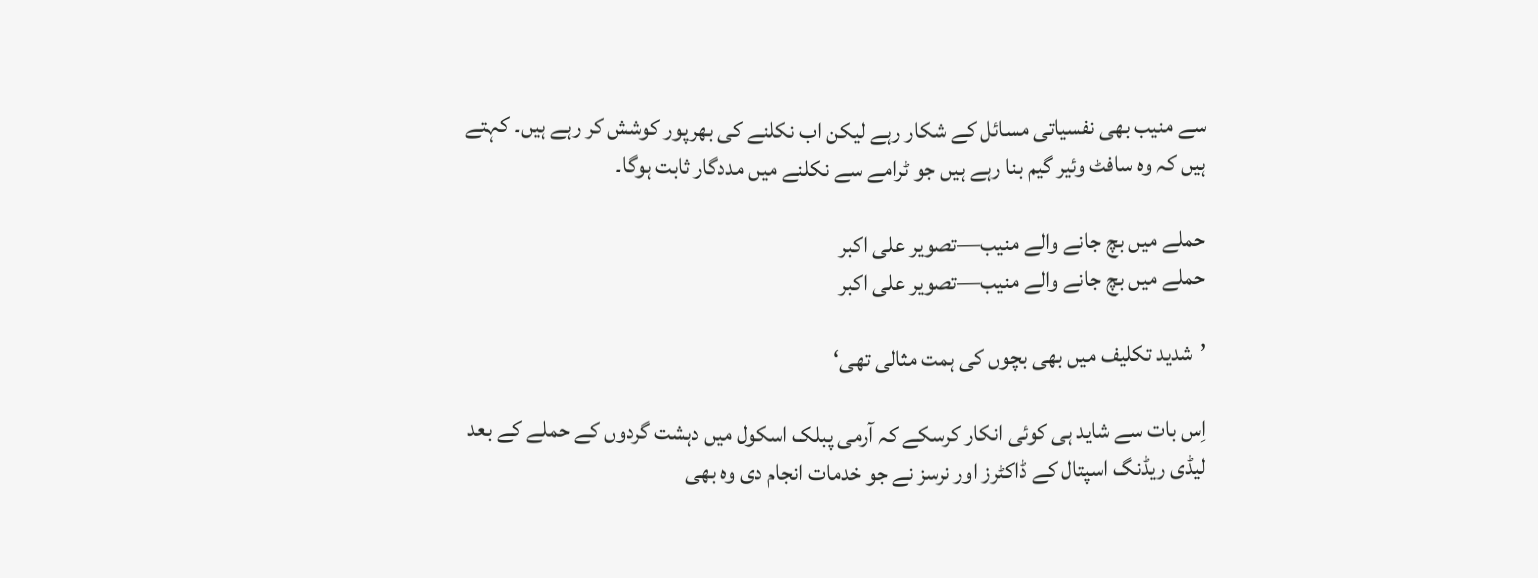سے منیب بھی نفسیاتی مسائل کے شکار رہے لیکن اب نکلنے کی بھرپور کوشش کر رہے ہیں۔ کہتے ہیں کہ وہ سافٹ وئیر گیم بنا رہے ہیں جو ٹرامے سے نکلنے میں مددگار ثابت ہوگا۔

حملے میں بچ جانے والے منیب—تصویر علی اکبر
حملے میں بچ جانے والے منیب—تصویر علی اکبر

’شدید تکلیف میں بھی بچوں کی ہمت مثالی تھی‘

اِس بات سے شاید ہی کوئی انکار کرسکے کہ آرمی پبلک اسکول میں دہشت گردوں کے حملے کے بعد لیڈی ریڈنگ اسپتال کے ڈاکٹرز اور نرسز نے جو خدمات انجام دی وہ بھی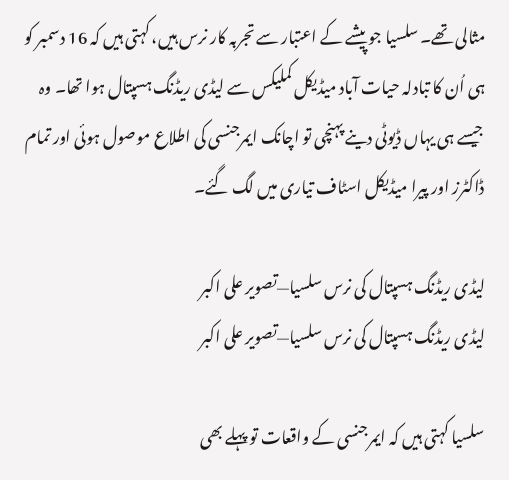مثالی تھے۔ سلسیا جو پیشے کے اعتبار سے تجربہ کار نرس ہیں، کہتی ہیں کہ 16 دسمبر کو ہی اُن کا تبادلہ حیات آباد میڈیکل کملیکس سے لیڈی ریڈنگ ہسپتال ہوا تھا۔ وہ جیسے ہی یہاں ڈیوٹی دینے پہنچی تو اچانک ایمرجنسی کی اطلاع موصول ہوئی اور تمام ڈاکٹرز اور پیرا میڈیکل اسٹاف تیاری میں لگ گئے۔

لیڈی ریڈنگ ہسپتال کی نرس سلسیا—تصویر علی اکبر
لیڈی ریڈنگ ہسپتال کی نرس سلسیا—تصویر علی اکبر

سلسیا کہتی ہیں کہ ایمرجنسی کے واقعات تو پہلے بھی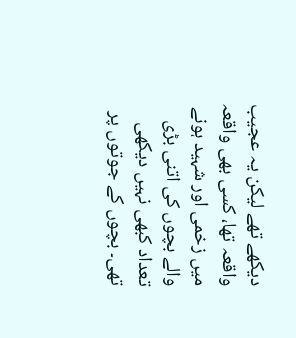دیکھے تھے لیکن یہ عجیب واقعہ تھا، کسی بھی واقعہ میں زخمی اور شہید ہونے والے بچوں کی اتنی بڑی تعداد کبھی نہیں دیکھی تھی۔ بچوں کے جوتوں پر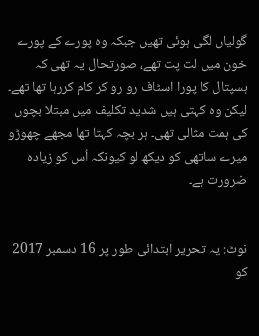گولیاں لگی ہوئی تھیں جبکہ وہ پورے کے پورے خون میں لت پت تھے، صورتحال یہ تھی کہ ہسپتال کا پورا اسٹاف رو رو کر کام کررہا تھا تھے۔ لیکن وہ کہتی ہیں شدید تکلیف میں مبتلا بچوں کی ہمت مثالی تھی۔ ہر بچہ کہتا تھا مجھے چھوڑو میرے ساتھی کو دیکھ لو کیونکہ اُس کو زیادہ ضرورت ہے۔


نوٹ: یہ تحریر ابتدائی طور پر 16 دسمبر 2017 کو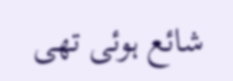شائع ہوئی تھی